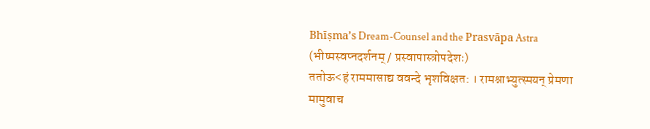Bhīṣma’s Dream-Counsel and the Prasvāpa Astra (भीष्मस्वप्नदर्शनम् / प्रस्वापास्त्रोपदेशः)
ततोऊ<हं राममासाद्य ववन्दे भृशविक्षत: । रामश्नाभ्युत्स्मयन् प्रेमणा मामुवाच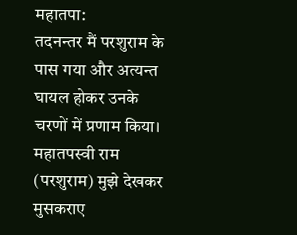महातपा:
तदनन्तर मैं परशुराम के पास गया और अत्यन्त घायल होकर उनके चरणों में प्रणाम किया। महातपस्वी राम (परशुराम) मुझे देखकर मुसकराए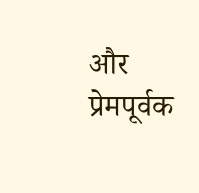और प्रेमपूर्वक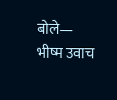बोले—
भीष्म उवाच